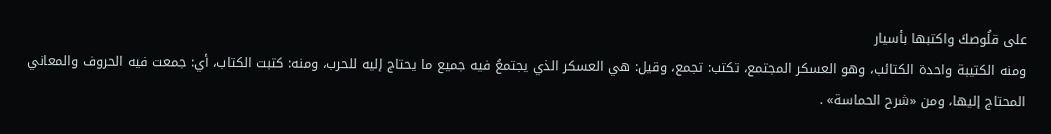على قلُوصكَ واكتبها بأسيار
ومنه الكتيبة واحدة الكتائب، وهو العسكر المجتمع، تكتب: تجمع، وقيل: هي العسكر الذي يجتمعُ فيه جميع ما يحتاج إليه للحرب، ومنه: كتبت الكتاب، أي: جمعت فيه الحروف والمعاني المحتاج إليها، ومن «شرح الحماسة» .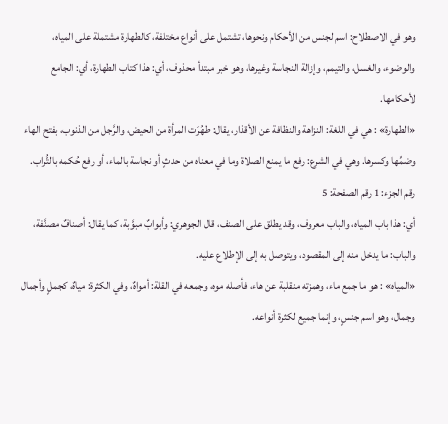وهو في الاصطلاح: اسم لجنس من الأحكام ونحوها، تشتمل على أنواع مختلفة، كالطهارة مشتملة على المياه، والوضوء، والغسل، والتيمم، وإزالة النجاسة وغيرها، وهو خبر مبتدأ محذوف، أي: هذا كتاب الطهارة، أي: الجامع لأحكامها.
«الطهارة» : هي في اللغة: النزاهة والنظافة عن الأقذار، يقال: طهُرَت المرأة من الحيض، والرَّجل من الذنوب، بفتح الهاء وضمِّها وكسرها. وهي في الشرع: رفع ما يمنع الصلاة وما في معناه من حدثٍ أو نجاسة بالماء، أو رفع حُكمه بالتُّراب.
رقم الجزء: 1 رقم الصفحة: 5
أي: هذا باب المياه، والباب معروف، وقد يطلق على الصنف، قال الجوهري: وأبوابٌ مبوَّبة، كما يقال: أصنافٌ مصنَّفة، والباب: ما يدخل منه إلى المقصود، ويتوصل به إلى الإطلاع عليه.
«المياه» : هو ما جمع ماء، وهمزته منقلبة عن هاء، فأصله موه، وجمعه في القلة: أمواهٌ، وفي الكثرة: مياهٌ، كجملٍ وأجمال وجمال، وهو اسم جنسٍ، وإنما جميع لكثرة أنواعه.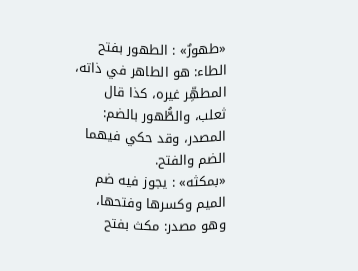«طهورٌ» : الطهور بفتح الطاء: هو الطاهر في ذاته، المطهِّر غيره، كذا قال ثعلب، والطُّهور بالضم: المصدر، وقد حكي فيهما الضم والفتح.
«بمكثه» : يجوز فيه ضم الميم وكسرها وفتحها، وهو مصدر: مكث بفتح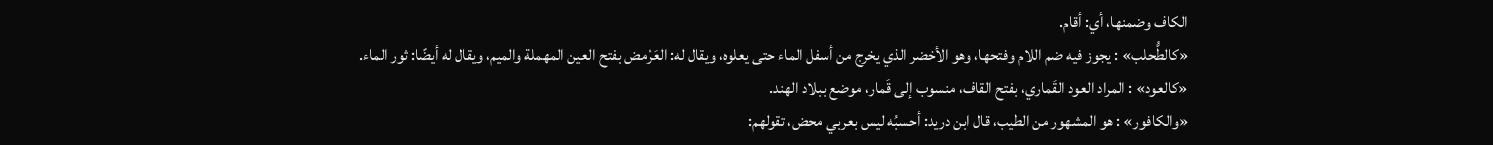الكاف وضمنها، أي: أقام.
«كالطُّحلب» : يجوز فيه ضم اللام وفتحها، وهو الأخضر الذي يخرج من أسفل الماء حتى يعلوه، ويقال له: العَرْمض بفتح العين المهملة والميم، ويقال له أيضًا: ثور الماء.
«كالعود» : المراد العود القَماري، بفتح القاف، منسوب إلى قَمار، موضع ببلاد الهند.
«والكافور» : هو المشهور من الطيب، قال ابن دريد: أحسبُه ليس بعربي محض، تقولهم: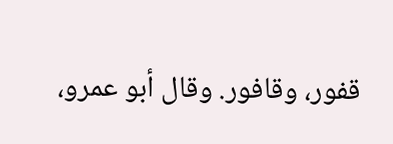قفور، وقافور. وقال أبو عمرو،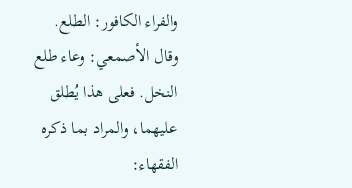والفراء الكافور: الطلع. وقال الأصمعي: وعاء طلع النخل. فعلى هذا يُطلق عليهما، والمراد بما ذكره الفقهاء: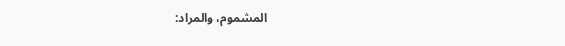المشموم، والمراد: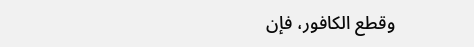وقطع الكافور، فإن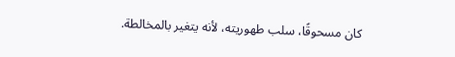كان مسحوقًا، سلب طهوريته، لأنه يتغير بالمخالطة.